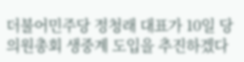더불어민주당 정청래 대표가 10일 당 의원총회 생중계 도입을 추진하겠다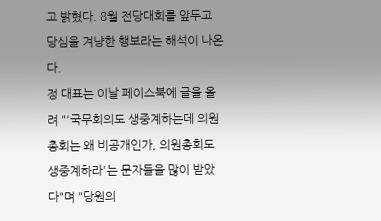고 밝혔다. 8월 전당대회를 앞두고 당심을 겨냥한 행보라는 해석이 나온다.
정 대표는 이날 페이스북에 글을 올려 "'국무회의도 생중계하는데 의원총회는 왜 비공개인가, 의원총회도 생중계하라'는 문자들을 많이 받았다"며 "당원의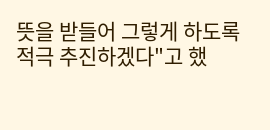뜻을 받들어 그렇게 하도록 적극 추진하겠다"고 했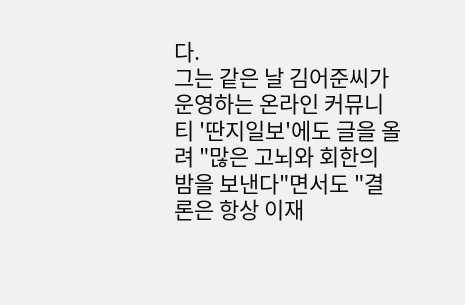다.
그는 같은 날 김어준씨가 운영하는 온라인 커뮤니티 '딴지일보'에도 글을 올려 "많은 고뇌와 회한의 밤을 보낸다"면서도 "결론은 항상 이재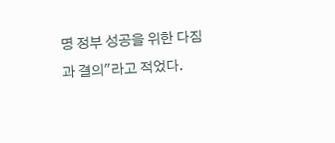명 정부 성공을 위한 다짐과 결의"라고 적었다.